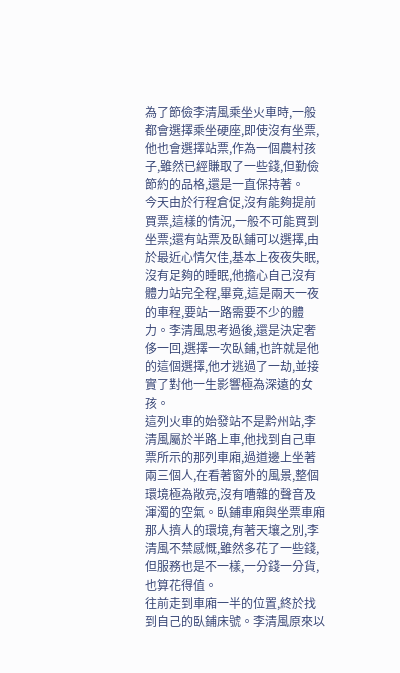為了節儉李清風乘坐火車時,一般都會選擇乘坐硬座,即使沒有坐票,他也會選擇站票,作為一個農村孩子,雖然已經賺取了一些錢,但勤儉節約的品格,還是一直保持著。
今天由於行程倉促,沒有能夠提前買票,這樣的情況,一般不可能買到坐票;還有站票及臥鋪可以選擇,由於最近心情欠佳,基本上夜夜失眠,沒有足夠的睡眠,他擔心自己沒有體力站完全程,畢竟,這是兩天一夜的車程,要站一路需要不少的體力。李清風思考過後,還是決定奢侈一回,選擇一次臥鋪,也許就是他的這個選擇,他才逃過了一劫,並接實了對他一生影響極為深遠的女孩。
這列火車的始發站不是黔州站,李清風屬於半路上車,他找到自己車票所示的那列車廂,過道邊上坐著兩三個人,在看著窗外的風景,整個環境極為敞亮,沒有嘈雜的聲音及渾濁的空氣。臥鋪車廂與坐票車廂那人擠人的環境,有著天壤之別,李清風不禁感慨,雖然多花了一些錢,但服務也是不一樣,一分錢一分貨,也算花得值。
往前走到車廂一半的位置,終於找到自己的臥鋪床號。李清風原來以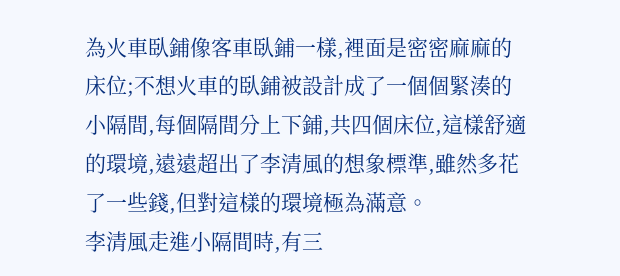為火車臥鋪像客車臥鋪一樣,裡面是密密麻麻的床位;不想火車的臥鋪被設計成了一個個緊湊的小隔間,每個隔間分上下鋪,共四個床位,這樣舒適的環境,遠遠超出了李清風的想象標準,雖然多花了一些錢,但對這樣的環境極為滿意。
李清風走進小隔間時,有三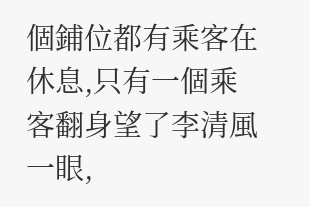個鋪位都有乘客在休息,只有一個乘客翻身望了李清風一眼,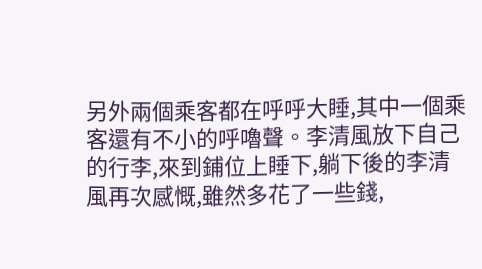另外兩個乘客都在呼呼大睡,其中一個乘客還有不小的呼嚕聲。李清風放下自己的行李,來到鋪位上睡下,躺下後的李清風再次感慨,雖然多花了一些錢,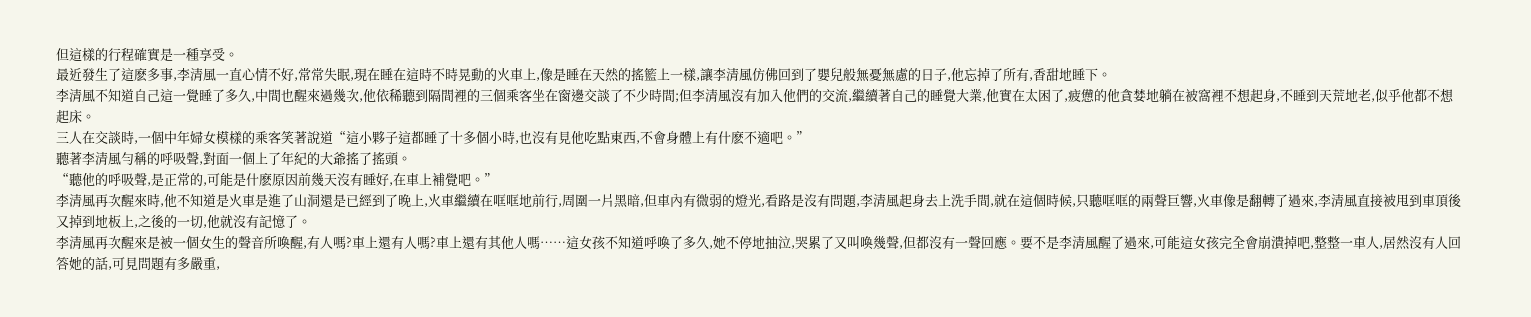但這樣的行程確實是一種享受。
最近發生了這麽多事,李清風一直心情不好,常常失眠,現在睡在這時不時晃動的火車上,像是睡在天然的搖籃上一樣,讓李清風仿佛回到了嬰兒般無憂無慮的日子,他忘掉了所有,香甜地睡下。
李清風不知道自己這一覺睡了多久,中間也醒來過幾次,他依稀聽到隔間裡的三個乘客坐在窗邊交談了不少時間;但李清風沒有加入他們的交流,繼續著自己的睡覺大業,他實在太困了,疲憊的他貪婪地躺在被窩裡不想起身,不睡到天荒地老,似乎他都不想起床。
三人在交談時,一個中年婦女模樣的乘客笑著說道“這小夥子這都睡了十多個小時,也沒有見他吃點東西,不會身體上有什麽不適吧。”
聽著李清風勻稱的呼吸聲,對面一個上了年紀的大爺搖了搖頭。
“聽他的呼吸聲,是正常的,可能是什麽原因前幾天沒有睡好,在車上補覺吧。”
李清風再次醒來時,他不知道是火車是進了山洞還是已經到了晚上,火車繼續在哐哐地前行,周圍一片黑暗,但車內有微弱的燈光,看路是沒有問題,李清風起身去上洗手間,就在這個時候,只聽哐哐的兩聲巨響,火車像是翻轉了過來,李清風直接被甩到車頂後又掉到地板上,之後的一切,他就沒有記憶了。
李清風再次醒來是被一個女生的聲音所喚醒,有人嗎?車上還有人嗎?車上還有其他人嗎……這女孩不知道呼喚了多久,她不停地抽泣,哭累了又叫喚幾聲,但都沒有一聲回應。要不是李清風醒了過來,可能這女孩完全會崩潰掉吧,整整一車人,居然沒有人回答她的話,可見問題有多嚴重,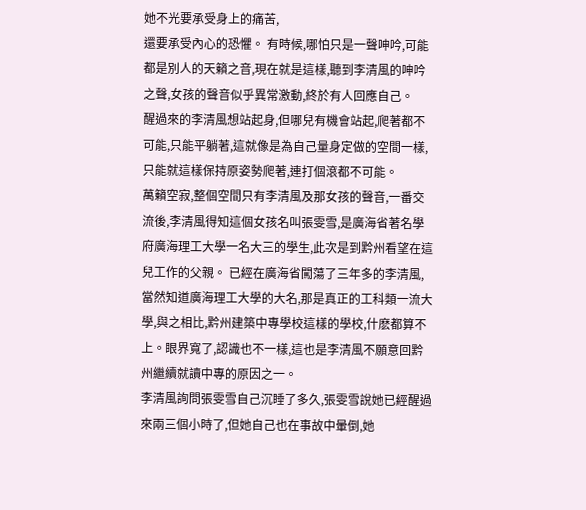她不光要承受身上的痛苦,
還要承受內心的恐懼。 有時候,哪怕只是一聲呻吟,可能都是別人的天籟之音,現在就是這樣,聽到李清風的呻吟之聲,女孩的聲音似乎異常激動,終於有人回應自己。
醒過來的李清風想站起身,但哪兒有機會站起,爬著都不可能,只能平躺著,這就像是為自己量身定做的空間一樣,只能就這樣保持原姿勢爬著,連打個滾都不可能。
萬籟空寂,整個空間只有李清風及那女孩的聲音,一番交流後,李清風得知這個女孩名叫張雯雪,是廣海省著名學府廣海理工大學一名大三的學生,此次是到黔州看望在這兒工作的父親。 已經在廣海省闖蕩了三年多的李清風,當然知道廣海理工大學的大名,那是真正的工科類一流大學,與之相比,黔州建築中專學校這樣的學校,什麽都算不上。眼界寬了,認識也不一樣,這也是李清風不願意回黔州繼續就讀中專的原因之一。
李清風詢問張雯雪自己沉睡了多久,張雯雪說她已經醒過來兩三個小時了,但她自己也在事故中暈倒,她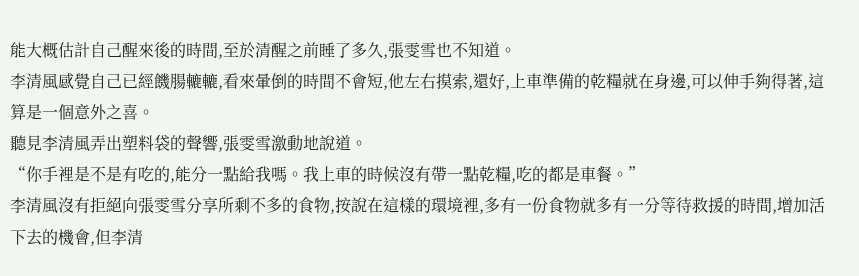能大概估計自己醒來後的時間,至於清醒之前睡了多久,張雯雪也不知道。
李清風感覺自己已經饑腸轆轆,看來暈倒的時間不會短,他左右摸索,還好,上車準備的乾糧就在身邊,可以伸手夠得著,這算是一個意外之喜。
聽見李清風弄出塑料袋的聲響,張雯雪激動地說道。
“你手裡是不是有吃的,能分一點給我嗎。我上車的時候沒有帶一點乾糧,吃的都是車餐。”
李清風沒有拒絕向張雯雪分享所剩不多的食物,按說在這樣的環境裡,多有一份食物就多有一分等待救援的時間,增加活下去的機會,但李清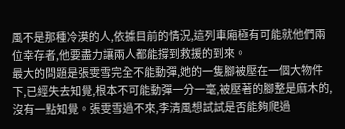風不是那種冷漠的人,依據目前的情況,這列車廂極有可能就他們兩位幸存者,他要盡力讓兩人都能撐到救援的到來。
最大的問題是張雯雪完全不能動彈,她的一隻腳被壓在一個大物件下,已經失去知覺,根本不可能動彈一分一毫,被壓著的腳整是麻木的,沒有一點知覺。張雯雪過不來,李清風想試試是否能夠爬過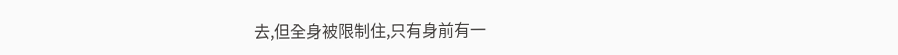去,但全身被限制住,只有身前有一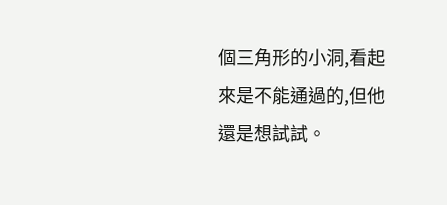個三角形的小洞,看起來是不能通過的,但他還是想試試。